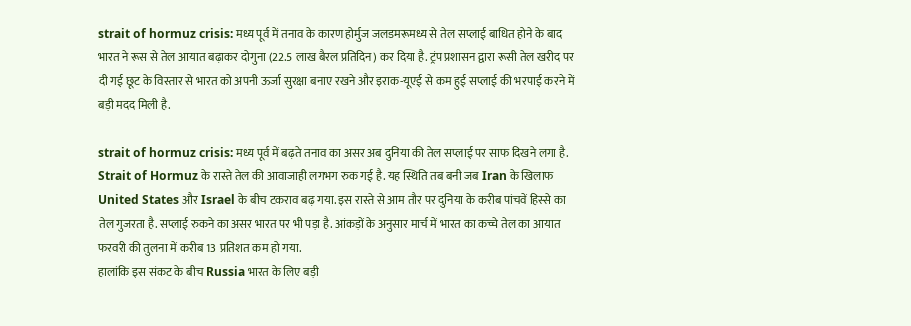strait of hormuz crisis: मध्य पूर्व में तनाव के कारण होर्मुज जलडमरूमध्य से तेल सप्लाई बाधित होने के बाद भारत ने रूस से तेल आयात बढ़ाकर दोगुना (22.5 लाख बैरल प्रतिदिन) कर दिया है. ट्रंप प्रशासन द्वारा रूसी तेल खरीद पर दी गई छूट के विस्तार से भारत को अपनी ऊर्जा सुरक्षा बनाए रखने और इराक-यूएई से कम हुई सप्लाई की भरपाई करने में बड़ी मदद मिली है.

strait of hormuz crisis: मध्य पूर्व में बढ़ते तनाव का असर अब दुनिया की तेल सप्लाई पर साफ दिखने लगा है. Strait of Hormuz के रास्ते तेल की आवाजाही लगभग रुक गई है. यह स्थिति तब बनी जब Iran के खिलाफ United States और Israel के बीच टकराव बढ़ गया. इस रास्ते से आम तौर पर दुनिया के करीब पांचवें हिस्से का तेल गुजरता है. सप्लाई रुकने का असर भारत पर भी पड़ा है. आंकड़ों के अनुसार मार्च में भारत का कच्चे तेल का आयात फरवरी की तुलना में करीब 13 प्रतिशत कम हो गया.
हालांकि इस संकट के बीच Russia भारत के लिए बड़ी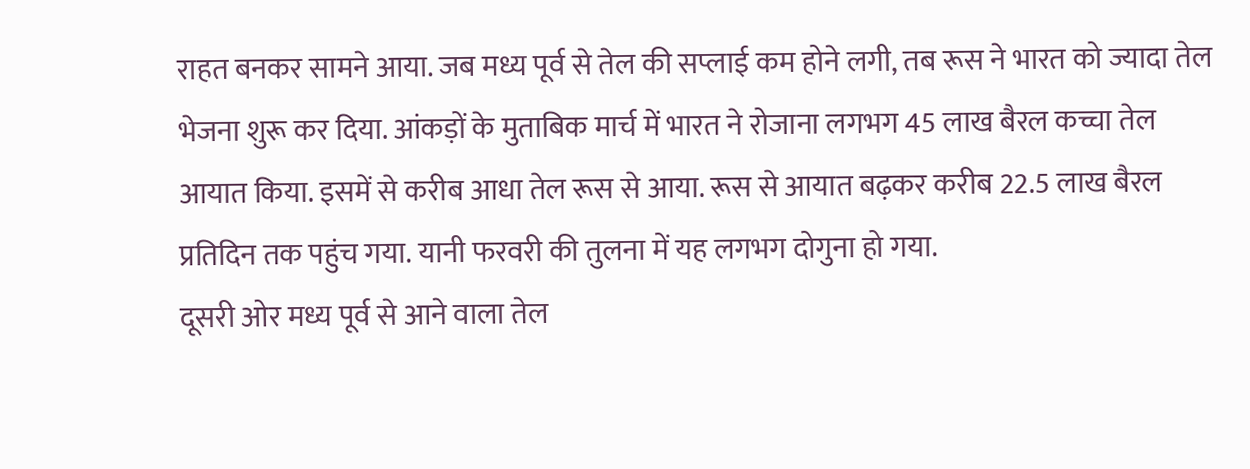राहत बनकर सामने आया. जब मध्य पूर्व से तेल की सप्लाई कम होने लगी, तब रूस ने भारत को ज्यादा तेल भेजना शुरू कर दिया. आंकड़ों के मुताबिक मार्च में भारत ने रोजाना लगभग 45 लाख बैरल कच्चा तेल आयात किया. इसमें से करीब आधा तेल रूस से आया. रूस से आयात बढ़कर करीब 22.5 लाख बैरल प्रतिदिन तक पहुंच गया. यानी फरवरी की तुलना में यह लगभग दोगुना हो गया.
दूसरी ओर मध्य पूर्व से आने वाला तेल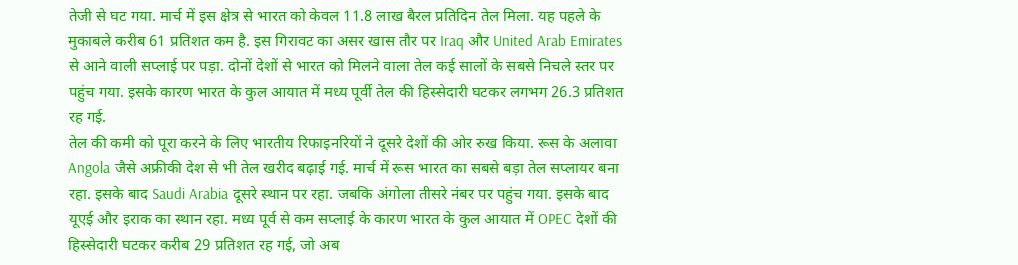तेजी से घट गया. मार्च में इस क्षेत्र से भारत को केवल 11.8 लाख बैरल प्रतिदिन तेल मिला. यह पहले के मुकाबले करीब 61 प्रतिशत कम है. इस गिरावट का असर खास तौर पर Iraq और United Arab Emirates से आने वाली सप्लाई पर पड़ा. दोनों देशों से भारत को मिलने वाला तेल कई सालों के सबसे निचले स्तर पर पहुंच गया. इसके कारण भारत के कुल आयात में मध्य पूर्वी तेल की हिस्सेदारी घटकर लगभग 26.3 प्रतिशत रह गई.
तेल की कमी को पूरा करने के लिए भारतीय रिफाइनरियों ने दूसरे देशों की ओर रुख किया. रूस के अलावा Angola जैसे अफ्रीकी देश से भी तेल खरीद बढ़ाई गई. मार्च में रूस भारत का सबसे बड़ा तेल सप्लायर बना रहा. इसके बाद Saudi Arabia दूसरे स्थान पर रहा. जबकि अंगोला तीसरे नंबर पर पहुंच गया. इसके बाद यूएई और इराक का स्थान रहा. मध्य पूर्व से कम सप्लाई के कारण भारत के कुल आयात में OPEC देशों की हिस्सेदारी घटकर करीब 29 प्रतिशत रह गई, जो अब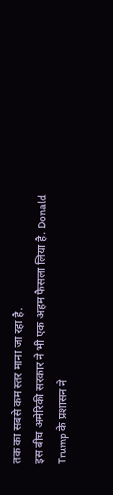तक का सबसे कम स्तर माना जा रहा है.
इस बीच अमेरिकी सरकार ने भी एक अहम फैसला लिया है. Donald Trump के प्रशासन ने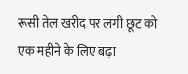रूसी तेल खरीद पर लगी छूट को एक महीने के लिए बढ़ा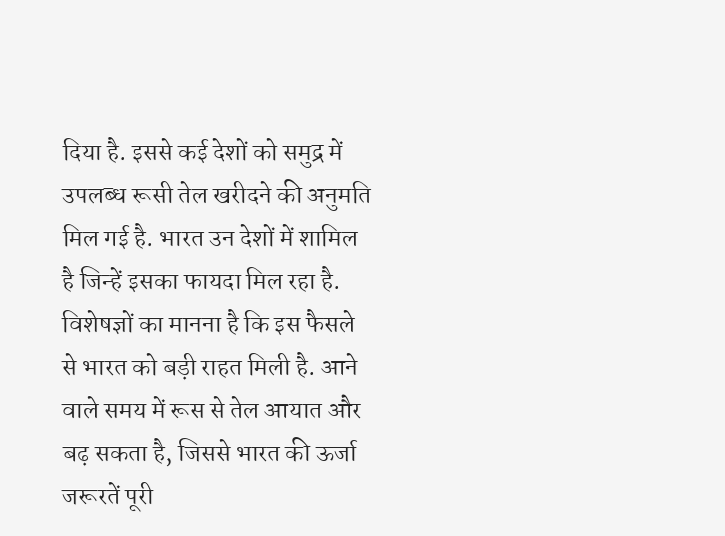दिया है. इससे कई देशों को समुद्र में उपलब्ध रूसी तेल खरीदने की अनुमति मिल गई है. भारत उन देशों में शामिल है जिन्हें इसका फायदा मिल रहा है. विशेषज्ञों का मानना है कि इस फैसले से भारत को बड़ी राहत मिली है. आने वाले समय में रूस से तेल आयात और बढ़ सकता है, जिससे भारत की ऊर्जा जरूरतें पूरी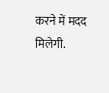करने में मदद मिलेगी.